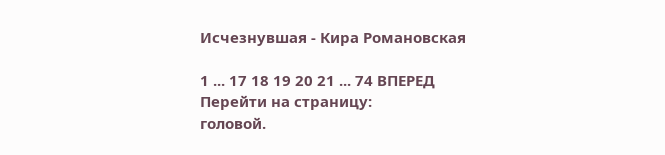Исчезнувшая - Кира Романовская

1 ... 17 18 19 20 21 ... 74 ВПЕРЕД
Перейти на страницу:
головой.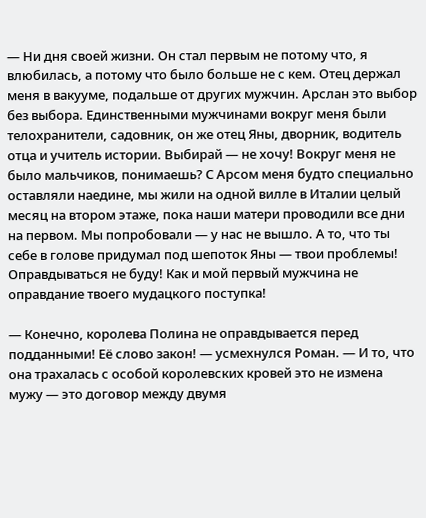— Ни дня своей жизни. Он стал первым не потому что, я влюбилась, а потому что было больше не с кем. Отец держал меня в вакууме, подальше от других мужчин. Арслан это выбор без выбора. Единственными мужчинами вокруг меня были телохранители, садовник, он же отец Яны, дворник, водитель отца и учитель истории. Выбирай — не хочу! Вокруг меня не было мальчиков, понимаешь? С Арсом меня будто специально оставляли наедине, мы жили на одной вилле в Италии целый месяц на втором этаже, пока наши матери проводили все дни на первом. Мы попробовали — у нас не вышло. А то, что ты себе в голове придумал под шепоток Яны — твои проблемы! Оправдываться не буду! Как и мой первый мужчина не оправдание твоего мудацкого поступка!

— Конечно, королева Полина не оправдывается перед подданными! Её слово закон! — усмехнулся Роман. — И то, что она трахалась с особой королевских кровей это не измена мужу — это договор между двумя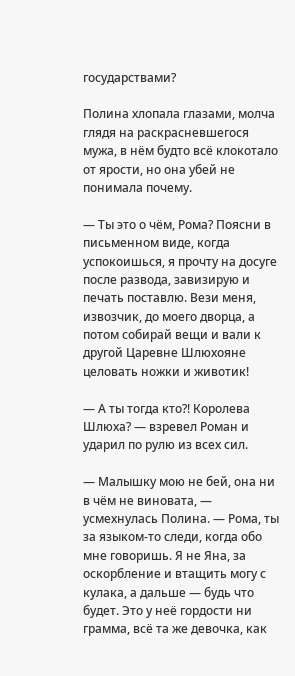государствами?

Полина хлопала глазами, молча глядя на раскрасневшегося мужа, в нём будто всё клокотало от ярости, но она убей не понимала почему.

— Ты это о чём, Рома? Поясни в письменном виде, когда успокоишься, я прочту на досуге после развода, завизирую и печать поставлю. Вези меня, извозчик, до моего дворца, а потом собирай вещи и вали к другой Царевне Шлюхояне целовать ножки и животик!

— А ты тогда кто?! Королева Шлюха? — взревел Роман и ударил по рулю из всех сил.

— Малышку мою не бей, она ни в чём не виновата, — усмехнулась Полина. — Рома, ты за языком-то следи, когда обо мне говоришь. Я не Яна, за оскорбление и втащить могу с кулака, а дальше — будь что будет. Это у неё гордости ни грамма, всё та же девочка, как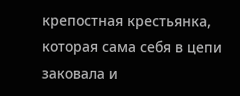крепостная крестьянка, которая сама себя в цепи заковала и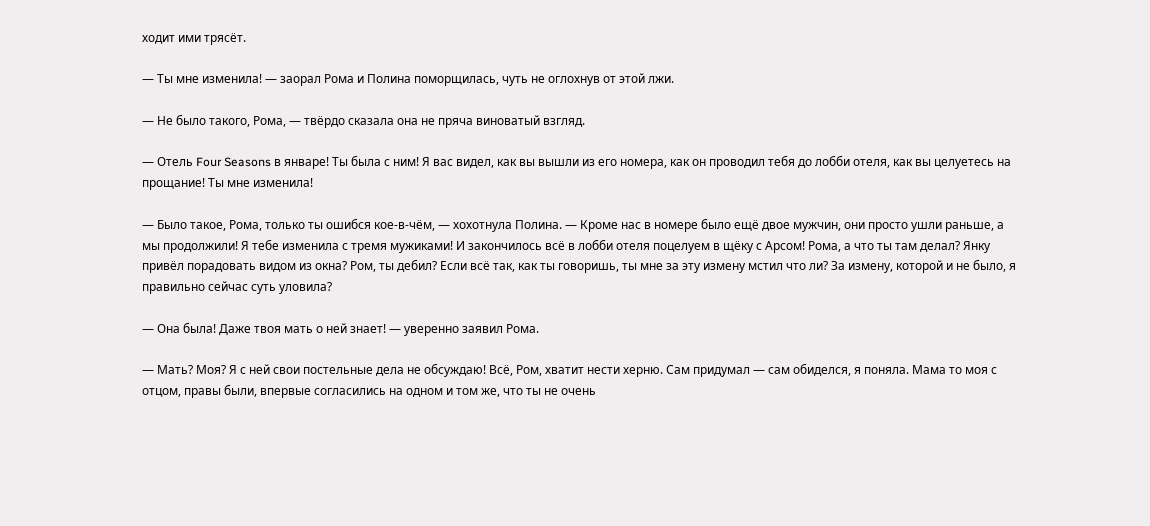ходит ими трясёт.

— Ты мне изменила! — заорал Рома и Полина поморщилась, чуть не оглохнув от этой лжи.

— Не было такого, Рома, — твёрдо сказала она не пряча виноватый взгляд.

— Отель Four Seasons в январе! Ты была с ним! Я вас видел, как вы вышли из его номера, как он проводил тебя до лобби отеля, как вы целуетесь на прощание! Ты мне изменила!

— Было такое, Рома, только ты ошибся кое-в-чём, — хохотнула Полина. — Кроме нас в номере было ещё двое мужчин, они просто ушли раньше, а мы продолжили! Я тебе изменила с тремя мужиками! И закончилось всё в лобби отеля поцелуем в щёку с Арсом! Рома, а что ты там делал? Янку привёл порадовать видом из окна? Ром, ты дебил? Если всё так, как ты говоришь, ты мне за эту измену мстил что ли? За измену, которой и не было, я правильно сейчас суть уловила?

— Она была! Даже твоя мать о ней знает! — уверенно заявил Рома.

— Мать? Моя? Я с ней свои постельные дела не обсуждаю! Всё, Ром, хватит нести херню. Сам придумал — сам обиделся, я поняла. Мама то моя с отцом, правы были, впервые согласились на одном и том же, что ты не очень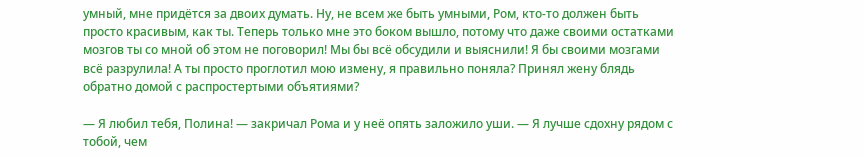умный, мне придётся за двоих думать. Ну, не всем же быть умными, Ром, кто-то должен быть просто красивым, как ты. Теперь только мне это боком вышло, потому что даже своими остатками мозгов ты со мной об этом не поговорил! Мы бы всё обсудили и выяснили! Я бы своими мозгами всё разрулила! А ты просто проглотил мою измену, я правильно поняла? Принял жену блядь обратно домой с распростертыми объятиями?

— Я любил тебя, Полина! — закричал Рома и у неё опять заложило уши. — Я лучше сдохну рядом с тобой, чем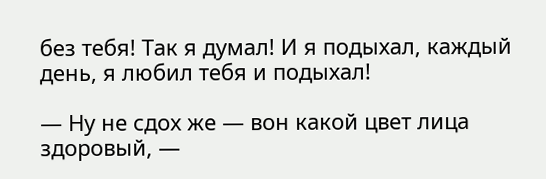без тебя! Так я думал! И я подыхал, каждый день, я любил тебя и подыхал!

— Ну не сдох же — вон какой цвет лица здоровый, —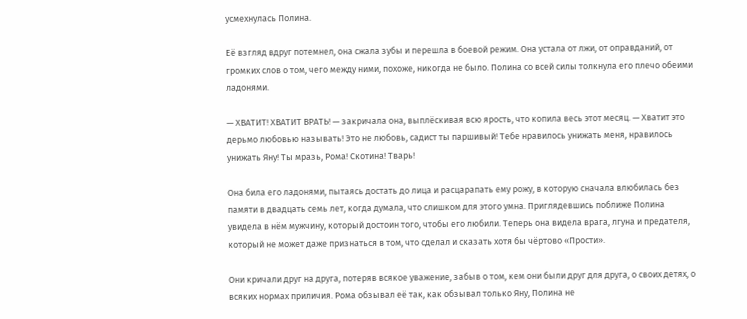усмехнулась Полина.

Её взгляд вдруг потемнел, она сжала зубы и перешла в боевой режим. Она устала от лжи, от оправданий, от громких слов о том, чего между ними, похоже, никогда не было. Полина со всей силы толкнула его плечо обеими ладонями.

— ХВАТИТ! ХВАТИТ ВРАТЬ! — закричала она, выплёскивая всю ярость, что копила весь этот месяц. — Хватит это дерьмо любовью называть! Это не любовь, садист ты паршивый! Тебе нравилось унижать меня, нравилось унижать Яну! Ты мразь, Рома! Скотина! Тварь!

Она била его ладонями, пытаясь достать до лица и расцарапать ему рожу, в которую сначала влюбилась без памяти в двадцать семь лет, когда думала, что слишком для этого умна. Приглядевшись поближе Полина увидела в нём мужчину, который достоин того, чтобы его любили. Теперь она видела врага, лгуна и предателя, который не может даже признаться в том, что сделал и сказать хотя бы чёртово «Прости».

Они кричали друг на друга, потеряв всякое уважение, забыв о том, кем они были друг для друга, о своих детях, о всяких нормах приличия. Рома обзывал её так, как обзывал только Яну, Полина не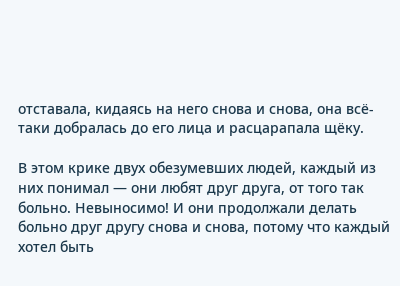отставала, кидаясь на него снова и снова, она всё-таки добралась до его лица и расцарапала щёку.

В этом крике двух обезумевших людей, каждый из них понимал — они любят друг друга, от того так больно. Невыносимо! И они продолжали делать больно друг другу снова и снова, потому что каждый хотел быть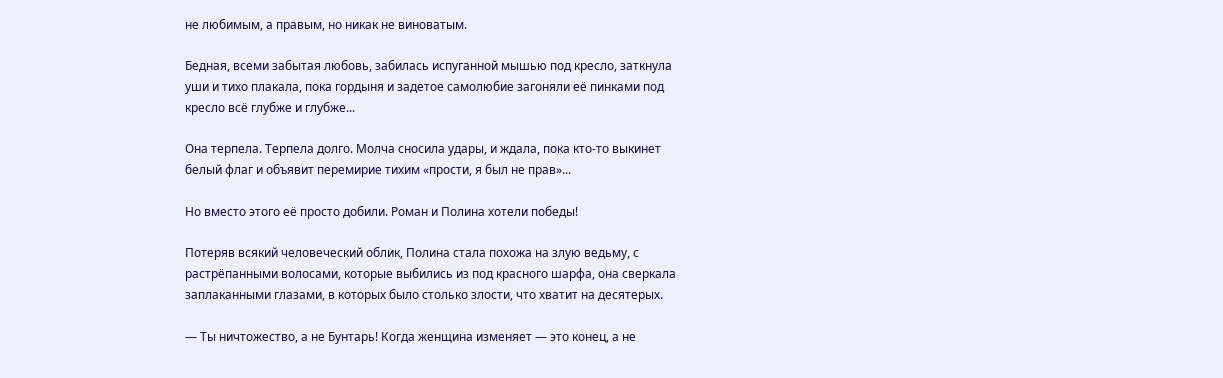не любимым, а правым, но никак не виноватым.

Бедная, всеми забытая любовь, забилась испуганной мышью под кресло, заткнула уши и тихо плакала, пока гордыня и задетое самолюбие загоняли её пинками под кресло всё глубже и глубже...

Она терпела. Терпела долго. Молча сносила удары, и ждала, пока кто-то выкинет белый флаг и объявит перемирие тихим «прости, я был не прав»...

Но вместо этого её просто добили. Роман и Полина хотели победы!

Потеряв всякий человеческий облик, Полина стала похожа на злую ведьму, с растрёпанными волосами, которые выбились из под красного шарфа, она сверкала заплаканными глазами, в которых было столько злости, что хватит на десятерых.

— Ты ничтожество, а не Бунтарь! Когда женщина изменяет — это конец, а не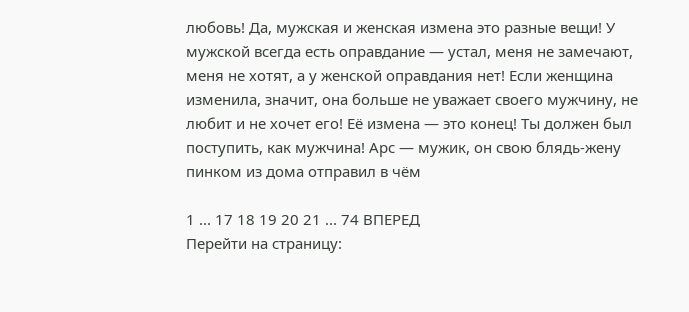любовь! Да, мужская и женская измена это разные вещи! У мужской всегда есть оправдание — устал, меня не замечают, меня не хотят, а у женской оправдания нет! Если женщина изменила, значит, она больше не уважает своего мужчину, не любит и не хочет его! Её измена — это конец! Ты должен был поступить, как мужчина! Арс — мужик, он свою блядь-жену пинком из дома отправил в чём

1 ... 17 18 19 20 21 ... 74 ВПЕРЕД
Перейти на страницу: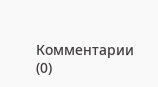Комментарии (0)